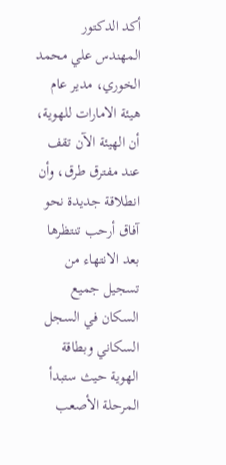أكد الدكتور المهندس علي محمد الخوري، مدير عام هيئة الامارات للهوية، أن الهيئة الآن تقف عند مفترق طرق، وأن انطلاقة جديدة نحو آفاق أرحب تنتظرها بعد الانتهاء من تسجيل جميع السكان في السجل السكاني وبطاقة الهوية حيث ستبدأ المرحلة الأصعب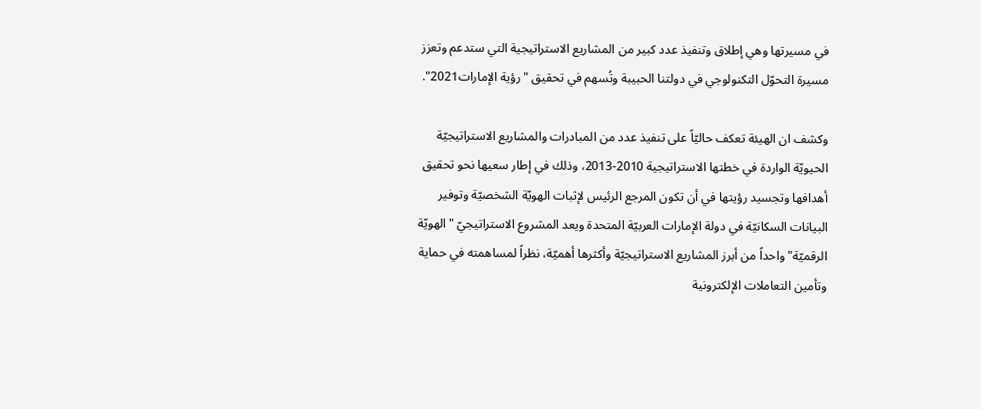في مسيرتها وهي إطلاق وتنفيذ عدد كبير من المشاريع الاستراتيجية التي ستدعم وتعزز مسيرة التحوّل التكنولوجي في دولتنا الحبيبة وتُسهم في تحقيق "رؤية الإمارات2021".

وكشف ان الهيئة تعكف حاليّاً على تنفيذ عدد من المبادرات والمشاريع الاستراتيجيّة الحيويّة الواردة في خطتها الاستراتيجية 2010-2013، وذلك في إطار سعيها نحو تحقيق أهدافها وتجسيد رؤيتها في أن تكون المرجع الرئيس لإثبات الهويّة الشخصيّة وتوفير البيانات السكانيّة في دولة الإمارات العربيّة المتحدة ويعد المشروع الاستراتيجيّ "الهويّة الرقميّة" واحداً من أبرز المشاريع الاستراتيجيّة وأكثرها أهميّة، نظراً لمساهمته في حماية وتأمين التعاملات الإلكترونية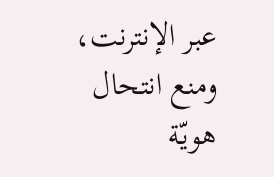عبر الإنترنت، ومنع انتحال هويّة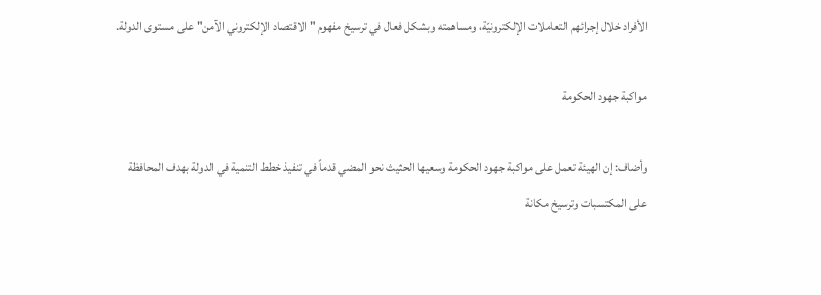الأفراد خلال إجرائهم التعاملات الإلكترونيّة، ومساهمته وبشكل فعال في ترسيخ مفهوم "الاقتصاد الإلكتروني الآمن" على مستوى الدولة.

مواكبة جهود الحكومة

وأضاف: إن الهيئة تعمل على مواكبة جهود الحكومة وسعيها الحثيث نحو المضي قدماً في تنفيذ خطط التنمية في الدولة بهدف المحافظة على المكتسبات وترسيخ مكانة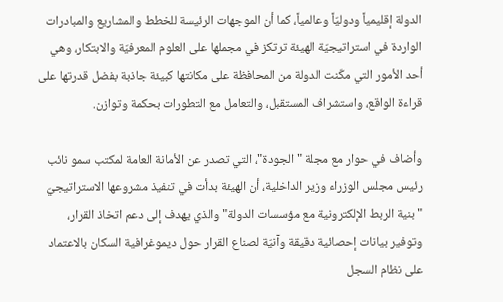الدولة إقليمياً ودوليّاً وعالمياً، كما أن الموجهات الرئيسة للخطط والمشاريع والمبادرات الواردة في استراتيجيّة الهيئة ترتكز في مجملها على العلوم المعرفيّة والابتكار، وهي أحد الأمور التي مكّنت الدولة من المحافظة على مكانتها كبيئة جاذبة بفضل قدرتها على قراءة الواقع، واستشراف المستقبل، والتعامل مع التطورات بحكمة وتوازن.

وأضاف في حوار مع مجلة "الجودة"، التي تصدر عن الأمانة العامة لمكتب سمو نائب رئيس مجلس الوزراء وزير الداخلية، أن الهيئة بدأت في تنفيذ مشروعها الاستراتيجيّ "بنية الربط الإلكترونية مع مؤسسات الدولة" والذي يهدف إلى دعم اتخاذ القرار، وتوفير بيانات إحصائية دقيقة وآنيّة لصناع القرار حول ديموغرافية السكان بالاعتماد على نظام السجل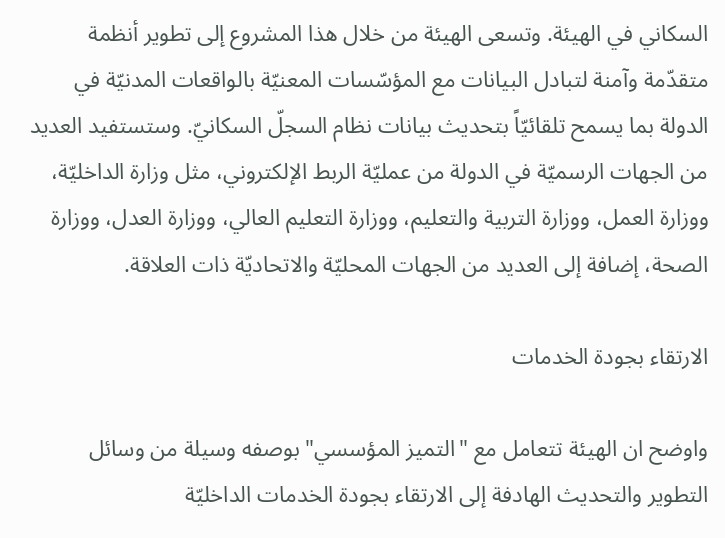السكاني في الهيئة. وتسعى الهيئة من خلال هذا المشروع إلى تطوير أنظمة متقدّمة وآمنة لتبادل البيانات مع المؤسّسات المعنيّة بالواقعات المدنيّة في الدولة بما يسمح تلقائيّاً بتحديث بيانات نظام السجلّ السكانيّ. وستستفيد العديد من الجهات الرسميّة في الدولة من عمليّة الربط الإلكتروني، مثل وزارة الداخليّة، ووزارة العمل، ووزارة التربية والتعليم، ووزارة التعليم العالي، ووزارة العدل، ووزارة الصحة، إضافة إلى العديد من الجهات المحليّة والاتحاديّة ذات العلاقة.

الارتقاء بجودة الخدمات

واوضح ان الهيئة تتعامل مع "التميز المؤسسي" بوصفه وسيلة من وسائل التطوير والتحديث الهادفة إلى الارتقاء بجودة الخدمات الداخليّة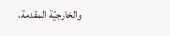والخارجيّة المقدمة،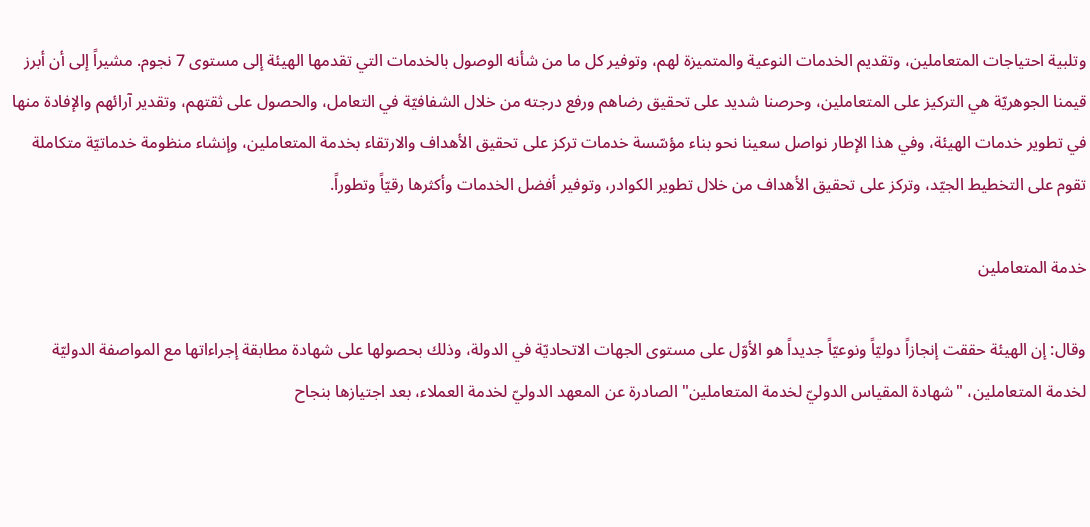وتلبية احتياجات المتعاملين، وتقديم الخدمات النوعية والمتميزة لهم، وتوفير كل ما من شأنه الوصول بالخدمات التي تقدمها الهيئة إلى مستوى 7 نجوم. مشيراً إلى أن أبرز قيمنا الجوهريّة هي التركيز على المتعاملين، وحرصنا شديد على تحقيق رضاهم ورفع درجته من خلال الشفافيّة في التعامل، والحصول على ثقتهم، وتقدير آرائهم والإفادة منها في تطوير خدمات الهيئة، وفي هذا الإطار نواصل سعينا نحو بناء مؤسّسة خدمات تركز على تحقيق الأهداف والارتقاء بخدمة المتعاملين، وإنشاء منظومة خدماتيّة متكاملة تقوم على التخطيط الجيّد، وتركز على تحقيق الأهداف من خلال تطوير الكوادر، وتوفير أفضل الخدمات وأكثرها رقيّاً وتطوراً.

خدمة المتعاملين

وقال: إن الهيئة حققت إنجازاً دوليّاً ونوعيّاً جديداً هو الأوّل على مستوى الجهات الاتحاديّة في الدولة، وذلك بحصولها على شهادة مطابقة إجراءاتها مع المواصفة الدوليّة لخدمة المتعاملين، "شهادة المقياس الدوليّ لخدمة المتعاملين" الصادرة عن المعهد الدوليّ لخدمة العملاء، بعد اجتيازها بنجاح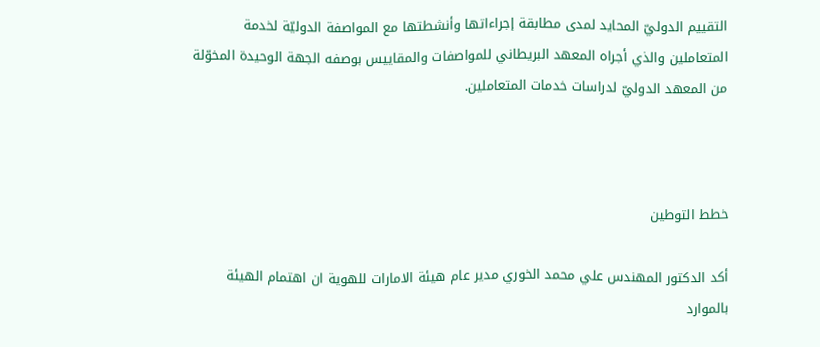التقييم الدوليّ المحايد لمدى مطابقة إجراءاتها وأنشطتها مع المواصفة الدوليّة لخدمة المتعاملين والذي أجراه المعهد البريطاني للمواصفات والمقاييس بوصفه الجهة الوحيدة المخوّلة من المعهد الدوليّ لدراسات خدمات المتعاملين.



خطط التوطين

أكد الدكتور المهندس علي محمد الخوري مدير عام هيئة الامارات للهوية ان اهتمام الهيئة بالموارد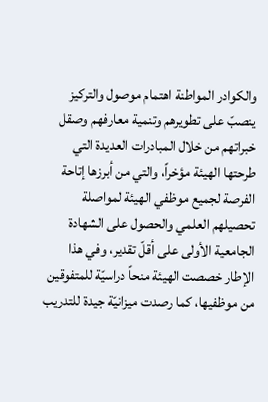والكوادر المواطنة اهتمام موصول والتركيز ينصبّ على تطويرهم وتنمية معارفهم وصقل خبراتهم من خلال المبادرات العديدة التي طرحتها الهيئة مؤخراً، والتي من أبرزها إتاحة الفرصة لجميع موظفي الهيئة لمواصلة تحصيلهم العلمي والحصول على الشهادة الجامعية الأولى على أقلّ تقدير، وفي هذا الإطار خصصت الهيئة منحاً دراسيّة للمتفوقين من موظفيها، كما رصدت ميزانيّة جيدة للتدريب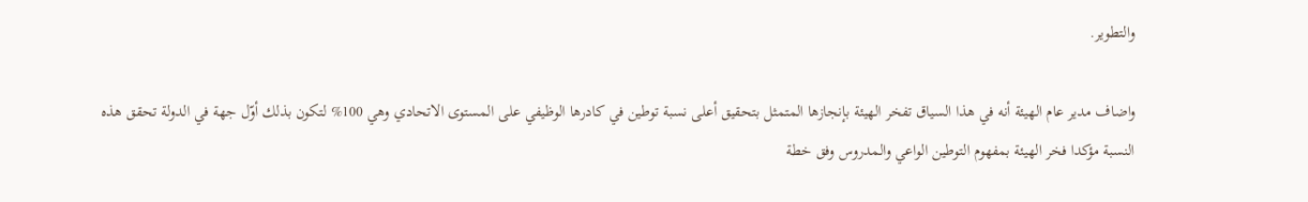والتطوير.

واضاف مدير عام الهيئة أنه في هذا السياق تفخر الهيئة بإنجازها المتمثل بتحقيق أعلى نسبة توطين في كادرها الوظيفي على المستوى الاتحادي وهي 100% لتكون بذلك أوّل جهة في الدولة تحقق هذه النسبة مؤكدا فخر الهيئة بمفهوم التوطين الواعي والمدروس وفق خطة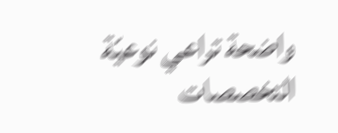واضحة تراعي نوعيّة التخصصات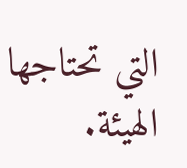التي تحتاجها الهيئة.